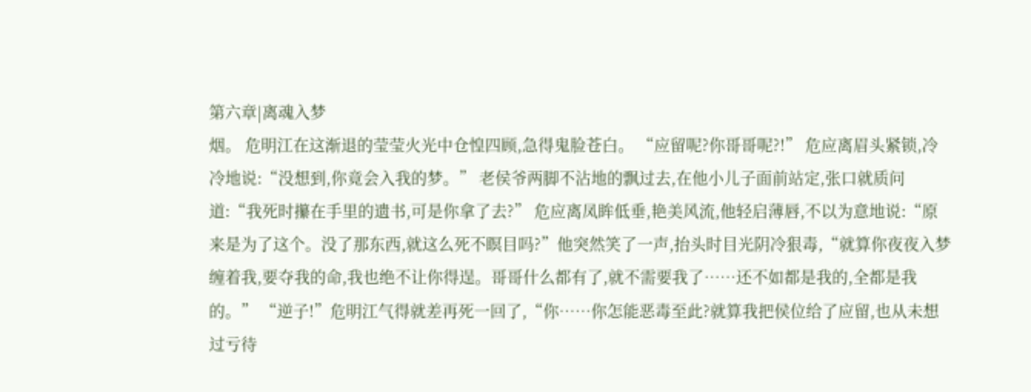第六章|离魂入梦
烟。 危明江在这渐退的莹莹火光中仓惶四顾,急得鬼脸苍白。 “应留呢?你哥哥呢?!” 危应离眉头紧锁,冷冷地说:“没想到,你竟会入我的梦。” 老侯爷两脚不沾地的飘过去,在他小儿子面前站定,张口就质问道:“我死时攥在手里的遗书,可是你拿了去?” 危应离凤眸低垂,艳美风流,他轻启薄唇,不以为意地说:“原来是为了这个。没了那东西,就这么死不瞑目吗?”他突然笑了一声,抬头时目光阴冷狠毒,“就算你夜夜入梦缠着我,要夺我的命,我也绝不让你得逞。哥哥什么都有了,就不需要我了……还不如都是我的,全都是我的。” “逆子!”危明江气得就差再死一回了,“你……你怎能恶毒至此?就算我把侯位给了应留,也从未想过亏待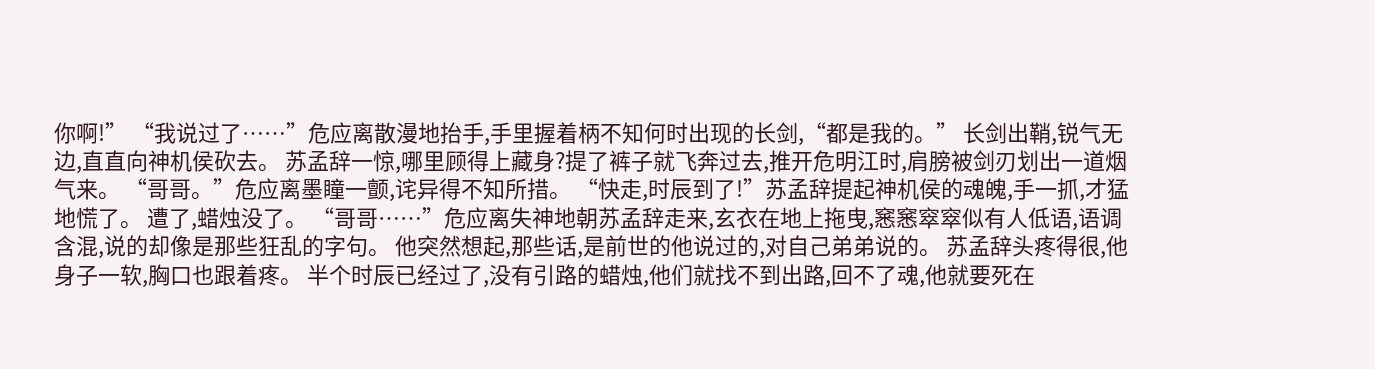你啊!” “我说过了……”危应离散漫地抬手,手里握着柄不知何时出现的长剑,“都是我的。” 长剑出鞘,锐气无边,直直向神机侯砍去。 苏孟辞一惊,哪里顾得上藏身?提了裤子就飞奔过去,推开危明江时,肩膀被剑刃划出一道烟气来。 “哥哥。”危应离墨瞳一颤,诧异得不知所措。 “快走,时辰到了!”苏孟辞提起神机侯的魂魄,手一抓,才猛地慌了。 遭了,蜡烛没了。 “哥哥……”危应离失神地朝苏孟辞走来,玄衣在地上拖曳,窸窸窣窣似有人低语,语调含混,说的却像是那些狂乱的字句。 他突然想起,那些话,是前世的他说过的,对自己弟弟说的。 苏孟辞头疼得很,他身子一软,胸口也跟着疼。 半个时辰已经过了,没有引路的蜡烛,他们就找不到出路,回不了魂,他就要死在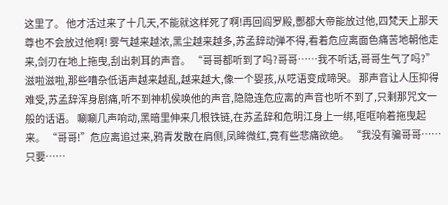这里了。 他才活过来了十几天,不能就这样死了啊!再回阎罗殿,酆都大帝能放过他,四梵天上那天尊也不会放过他啊! 雾气越来越浓,黑尘越来越多,苏孟辞动弹不得,看着危应离面色痛苦地朝他走来,剑刃在地上拖曳,刮出刺耳的声音。 “哥哥都听到了吗?哥哥……我不听话,哥哥生气了吗?” 滋啦滋啦,那些嘈杂低语声越来越乱,越来越大,像一个婴孩,从呓语变成啼哭。 那声音让人压抑得难受,苏孟辞浑身剧痛,听不到神机侯唤他的声音,隐隐连危应离的声音也听不到了,只剩那咒文一般的话语。 唰唰几声响动,黑暗里伸来几根铁链,在苏孟辞和危明江身上一绑,哐哐响着拖曳起来。 “哥哥!”危应离追过来,鸦青发散在肩侧,凤眸微红,竟有些悲痛欲绝。 “我没有骗哥哥……只要……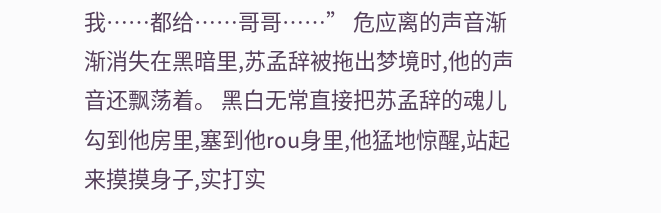我……都给……哥哥……” 危应离的声音渐渐消失在黑暗里,苏孟辞被拖出梦境时,他的声音还飘荡着。 黑白无常直接把苏孟辞的魂儿勾到他房里,塞到他rou身里,他猛地惊醒,站起来摸摸身子,实打实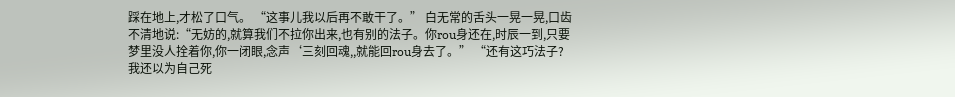踩在地上,才松了口气。 “这事儿我以后再不敢干了。” 白无常的舌头一晃一晃,口齿不清地说:“无妨的,就算我们不拉你出来,也有别的法子。你rou身还在,时辰一到,只要梦里没人拴着你,你一闭眼,念声‘三刻回魂,,就能回rou身去了。” “还有这巧法子?我还以为自己死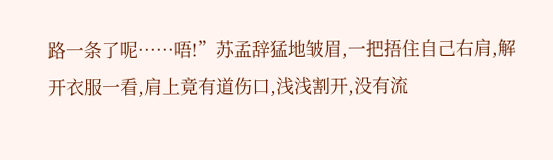路一条了呢……唔!”苏孟辞猛地皱眉,一把捂住自己右肩,解开衣服一看,肩上竟有道伤口,浅浅割开,没有流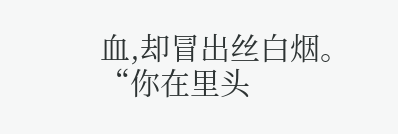血,却冒出丝白烟。 “你在里头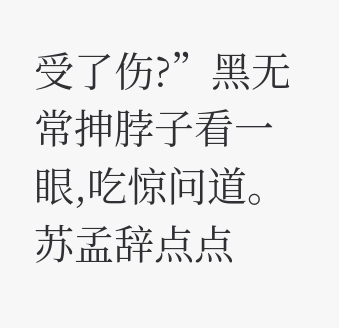受了伤?”黑无常抻脖子看一眼,吃惊问道。 苏孟辞点点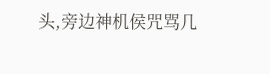头,旁边神机侯咒骂几